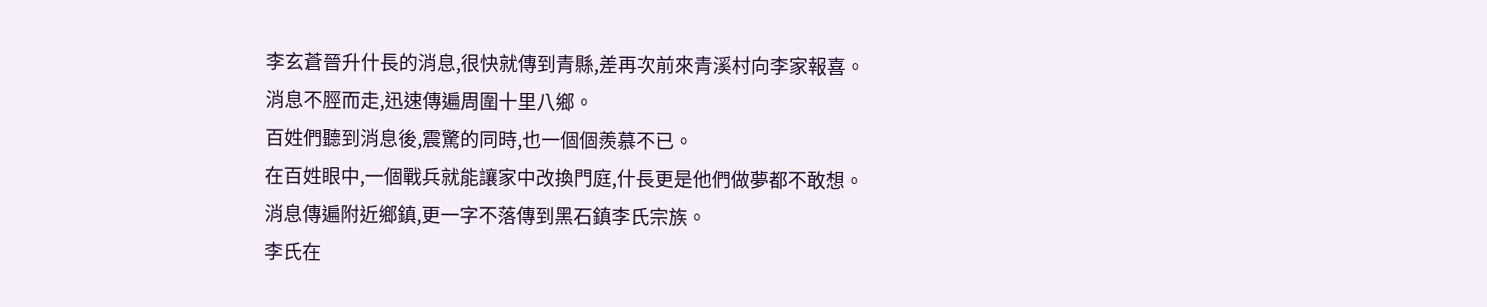李玄蒼晉升什長的消息,很快就傳到青縣,差再次前來青溪村向李家報喜。
消息不脛而走,迅速傳遍周圍十里八鄉。
百姓們聽到消息後,震驚的同時,也一個個羨慕不已。
在百姓眼中,一個戰兵就能讓家中改換門庭,什長更是他們做夢都不敢想。
消息傳遍附近鄉鎮,更一字不落傳到黑石鎮李氏宗族。
李氏在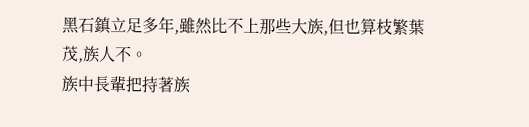黑石鎮立足多年,雖然比不上那些大族,但也算枝繁葉茂,族人不。
族中長輩把持著族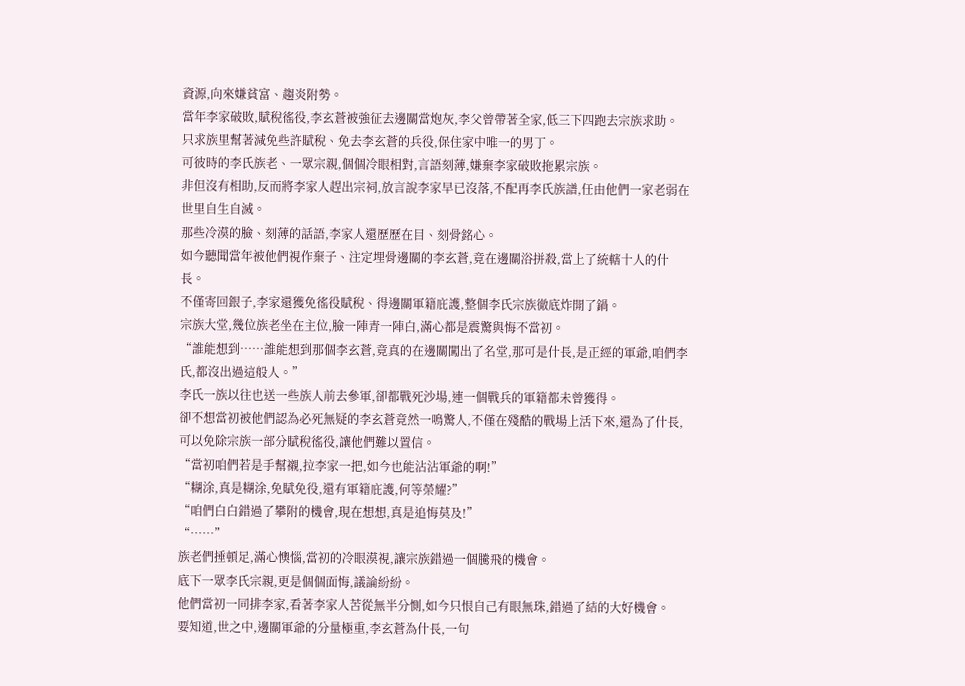資源,向來嫌貧富、趨炎附勢。
當年李家破敗,賦稅徭役,李玄蒼被強征去邊關當炮灰,李父曾帶著全家,低三下四跑去宗族求助。
只求族里幫著減免些許賦稅、免去李玄蒼的兵役,保住家中唯一的男丁。
可彼時的李氏族老、一眾宗親,個個冷眼相對,言語刻薄,嫌棄李家破敗拖累宗族。
非但沒有相助,反而將李家人趕出宗祠,放言說李家早已沒落,不配再李氏族譜,任由他們一家老弱在世里自生自滅。
那些冷漠的臉、刻薄的話語,李家人還歷歷在目、刻骨銘心。
如今聽聞當年被他們視作棄子、注定埋骨邊關的李玄蒼,竟在邊關浴拼殺,當上了統轄十人的什長。
不僅寄回銀子,李家還獲免徭役賦稅、得邊關軍籍庇護,整個李氏宗族徹底炸開了鍋。
宗族大堂,幾位族老坐在主位,臉一陣青一陣白,滿心都是震驚與悔不當初。
“誰能想到……誰能想到那個李玄蒼,竟真的在邊關闖出了名堂,那可是什長,是正經的軍爺,咱們李氏,都沒出過這般人。”
李氏一族以往也送一些族人前去參軍,卻都戰死沙場,連一個戰兵的軍籍都未曾獲得。
卻不想當初被他們認為必死無疑的李玄蒼竟然一鳴驚人,不僅在殘酷的戰場上活下來,還為了什長,可以免除宗族一部分賦稅徭役,讓他們難以置信。
“當初咱們若是手幫襯,拉李家一把,如今也能沾沾軍爺的啊!”
“糊涂,真是糊涂,免賦免役,還有軍籍庇護,何等榮耀?”
“咱們白白錯過了攀附的機會,現在想想,真是追悔莫及!”
“……”
族老們捶頓足,滿心懊惱,當初的冷眼漠視,讓宗族錯過一個騰飛的機會。
底下一眾李氏宗親,更是個個面悔,議論紛紛。
他們當初一同排李家,看著李家人苦從無半分惻,如今只恨自己有眼無珠,錯過了結的大好機會。
要知道,世之中,邊關軍爺的分量極重,李玄蒼為什長,一句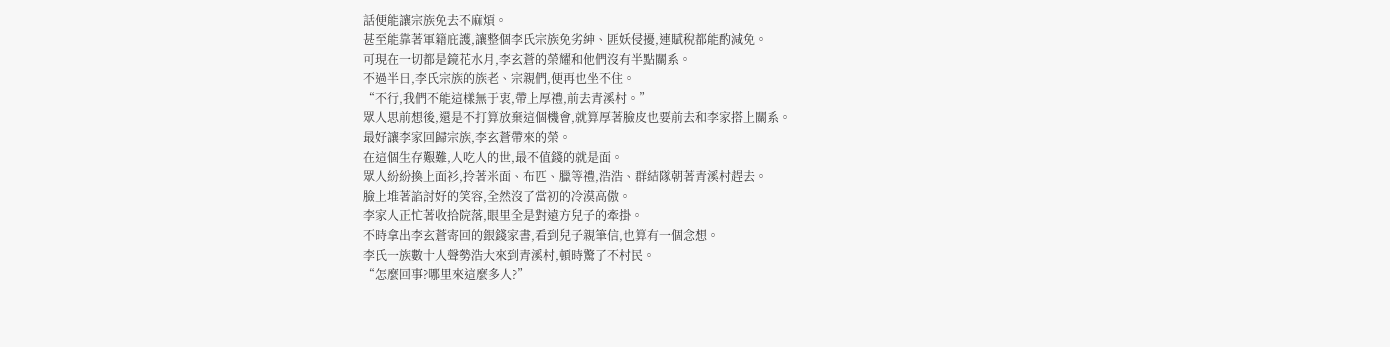話便能讓宗族免去不麻煩。
甚至能靠著軍籍庇護,讓整個李氏宗族免劣紳、匪妖侵擾,連賦稅都能酌減免。
可現在一切都是鏡花水月,李玄蒼的榮耀和他們沒有半點關系。
不過半日,李氏宗族的族老、宗親們,便再也坐不住。
“不行,我們不能這樣無于衷,帶上厚禮,前去青溪村。”
眾人思前想後,還是不打算放棄這個機會,就算厚著臉皮也要前去和李家搭上關系。
最好讓李家回歸宗族,李玄蒼帶來的榮。
在這個生存艱難,人吃人的世,最不值錢的就是面。
眾人紛紛換上面衫,拎著米面、布匹、臘等禮,浩浩、群結隊朝著青溪村趕去。
臉上堆著諂討好的笑容,全然沒了當初的冷漠高傲。
李家人正忙著收拾院落,眼里全是對遠方兒子的牽掛。
不時拿出李玄蒼寄回的銀錢家書,看到兒子親筆信,也算有一個念想。
李氏一族數十人聲勢浩大來到青溪村,頓時驚了不村民。
“怎麼回事?哪里來這麼多人?”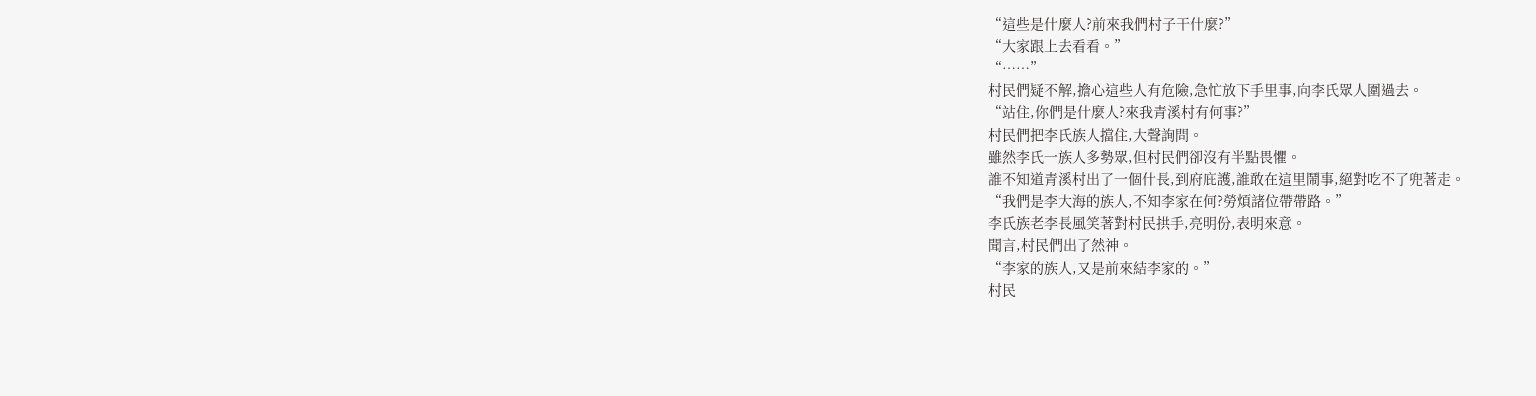“這些是什麼人?前來我們村子干什麼?”
“大家跟上去看看。”
“……”
村民們疑不解,擔心這些人有危險,急忙放下手里事,向李氏眾人圍過去。
“站住,你們是什麼人?來我青溪村有何事?”
村民們把李氏族人擋住,大聲詢問。
雖然李氏一族人多勢眾,但村民們卻沒有半點畏懼。
誰不知道青溪村出了一個什長,到府庇護,誰敢在這里鬧事,絕對吃不了兜著走。
“我們是李大海的族人,不知李家在何?勞煩諸位帶帶路。”
李氏族老李長風笑著對村民拱手,亮明份,表明來意。
聞言,村民們出了然神。
“李家的族人,又是前來結李家的。”
村民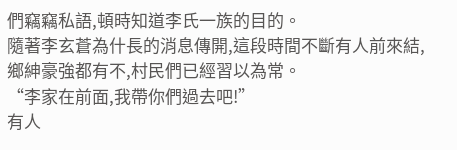們竊竊私語,頓時知道李氏一族的目的。
隨著李玄蒼為什長的消息傳開,這段時間不斷有人前來結,鄉紳豪強都有不,村民們已經習以為常。
“李家在前面,我帶你們過去吧!”
有人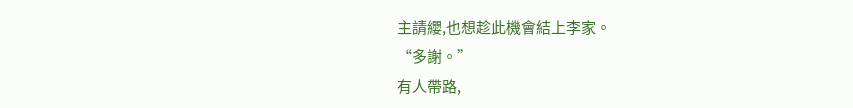主請纓,也想趁此機會結上李家。
“多謝。”
有人帶路,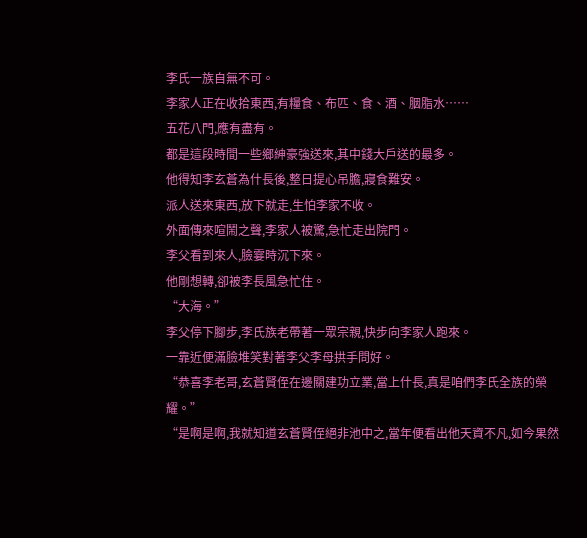李氏一族自無不可。
李家人正在收拾東西,有糧食、布匹、食、酒、胭脂水……
五花八門,應有盡有。
都是這段時間一些鄉紳豪強送來,其中錢大戶送的最多。
他得知李玄蒼為什長後,整日提心吊膽,寢食難安。
派人送來東西,放下就走,生怕李家不收。
外面傳來喧鬧之聲,李家人被驚,急忙走出院門。
李父看到來人,臉霎時沉下來。
他剛想轉,卻被李長風急忙住。
“大海。”
李父停下腳步,李氏族老帶著一眾宗親,快步向李家人跑來。
一靠近便滿臉堆笑對著李父李母拱手問好。
“恭喜李老哥,玄蒼賢侄在邊關建功立業,當上什長,真是咱們李氏全族的榮耀。”
“是啊是啊,我就知道玄蒼賢侄絕非池中之,當年便看出他天資不凡,如今果然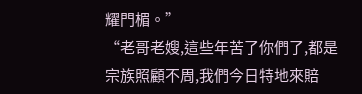耀門楣。”
“老哥老嫂,這些年苦了你們了,都是宗族照顧不周,我們今日特地來賠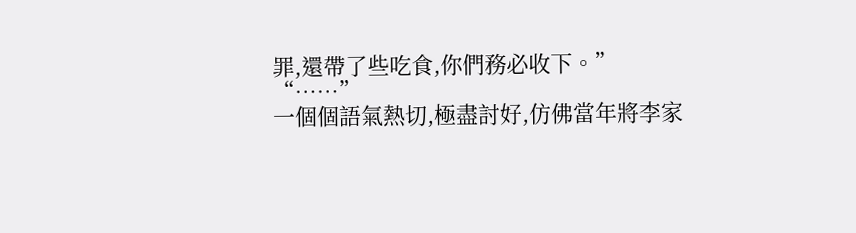罪,還帶了些吃食,你們務必收下。”
“……”
一個個語氣熱切,極盡討好,仿佛當年將李家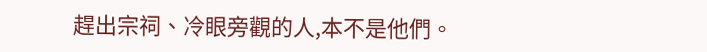趕出宗祠、冷眼旁觀的人,本不是他們。